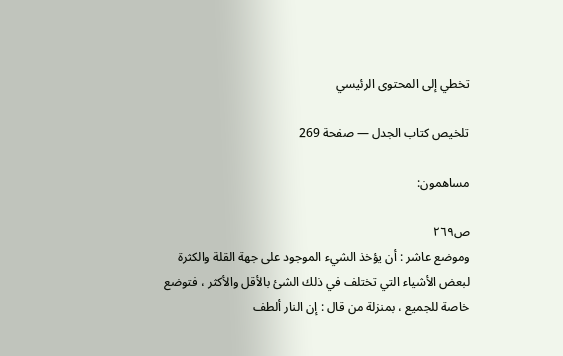تخطي إلى المحتوى الرئيسي

تلخيص كتاب الجدل — صفحة 269

مساهمون:

ص٢٦٩
وموضع عاشر : أن يؤخذ الشيء الموجود على جهة القلة والكثرة لبعض الأشياء التي تختلف في ذلك الشئ بالأقل والأكثر ، فتوضع خاصة للجميع ، بمنزلة من قال : إن النار ألطف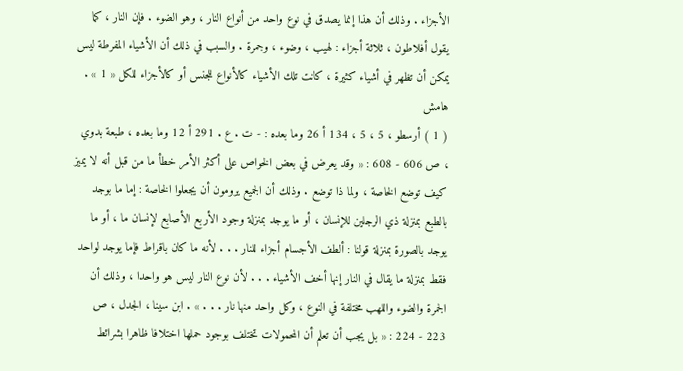الأجزاء . وذلك أن هذا إنما يصدق في نوع واحد من أنواع النار ، وهو الضوء . فإن النار ، كما يقول أفلاطون ، ثلاثة أجزاء : لهيب ، وضوء ، وجمرة . والسبب في ذلك أن الأشياء المفرطة ليس يمكن أن تظهر في أشياء كثيرة ، كانت تلك الأشياء كالأنواع للجنس أو كالأجزاء للكل « 1 » .
هامش
( 1 ) أرسطو ، 5 ، 5 ، 134 أ 26 وما بعده : - ت . ع . 291 أ 12 وما بعده ، طبعة بدوي ، ص 606 - 608 : « وقد يعرض في بعض الخواص على أكثر الأمر خطأ ما من قبل أنه لا يميز كيف توضع الخاصة ، ولما ذا توضع . وذلك أن الجميع يرومون أن يجعلوا الخاصة : إما ما بوجد بالطبع بمنزلة ذي الرجلين للإنسان ، أو ما يوجد بمنزلة وجود الأربع الأصابع لإنسان ما ، أو ما يوجد بالصورة بمنزلة قولنا : ألطف الأجسام أجزاء للنار . . . لأنه ما كان باقراط فإما يوجد لواحد فقط بمنزلة ما يقال في النار إنها أخف الأشياء . . . لأن نوع النار ليس هو واحدا ، وذلك أن الجمرة والضوء واللهب مختلفة في النوع ، وكل واحد منها نار . . . » . ابن سينا ، الجدل ، ص 223 - 224 : « بل يجب أن تعلم أن المحمولات تختلف بوجود حملها اختلافا ظاهرا بشرائط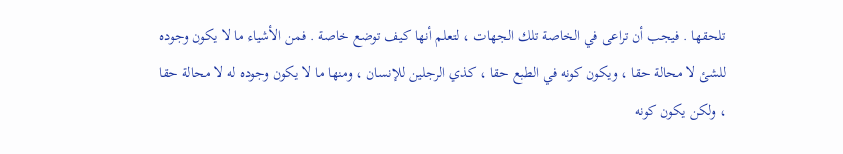تلحقها . فيجب أن تراعى في الخاصة تلك الجهات ، لتعلم أنها كيف توضع خاصة . فمن الأشياء ما لا يكون وجوده للشئ لا محالة حقا ، ويكون كونه في الطبع حقا ، كذي الرجلين للإنسان ، ومنها ما لا يكون وجوده له لا محالة حقا ، ولكن يكون كونه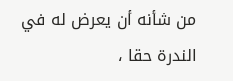من شأنه أن يعرض له في الندرة حقا ،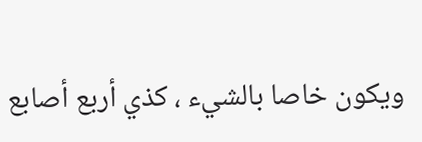ويكون خاصا بالشيء ، كذي أربع أصابع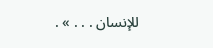للإنسان . . . » .